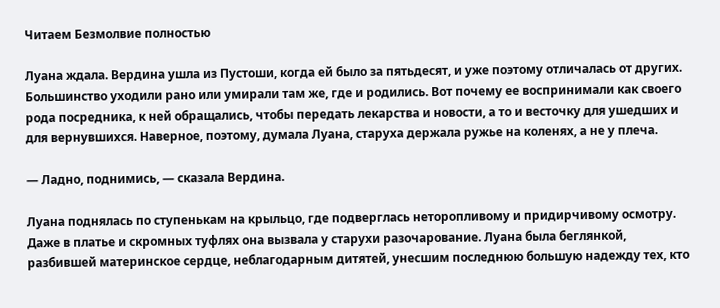Читаем Безмолвие полностью

Луана ждала. Вердина ушла из Пустоши, когда ей было за пятьдесят, и уже поэтому отличалась от других. Большинство уходили рано или умирали там же, где и родились. Вот почему ее воспринимали как своего рода посредника, к ней обращались, чтобы передать лекарства и новости, а то и весточку для ушедших и для вернувшихся. Наверное, поэтому, думала Луана, старуха держала ружье на коленях, а не у плеча.

— Ладно, поднимись, — сказала Вердина.

Луана поднялась по ступенькам на крыльцо, где подверглась неторопливому и придирчивому осмотру. Даже в платье и скромных туфлях она вызвала у старухи разочарование. Луана была беглянкой, разбившей материнское сердце, неблагодарным дитятей, унесшим последнюю большую надежду тех, кто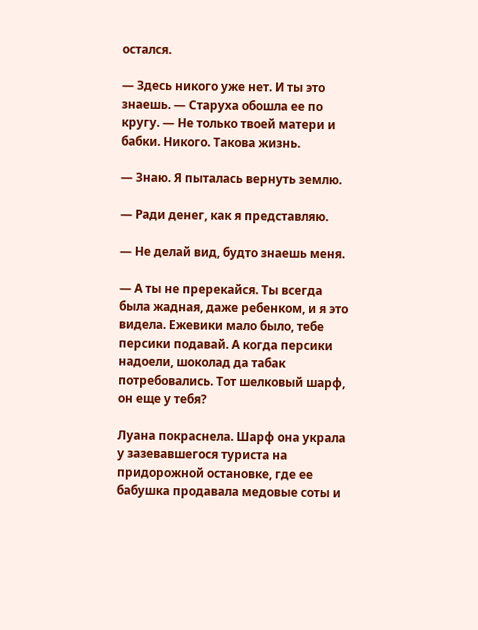остался.

— Здесь никого уже нет. И ты это знаешь. — Старуха обошла ее по кругу. — Не только твоей матери и бабки. Никого. Такова жизнь.

— Знаю. Я пыталась вернуть землю.

— Ради денег, как я представляю.

— Не делай вид, будто знаешь меня.

— А ты не пререкайся. Ты всегда была жадная, даже ребенком, и я это видела. Ежевики мало было, тебе персики подавай. А когда персики надоели, шоколад да табак потребовались. Тот шелковый шарф, он еще у тебя?

Луана покраснела. Шарф она украла у зазевавшегося туриста на придорожной остановке, где ее бабушка продавала медовые соты и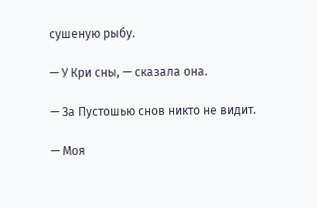сушеную рыбу.

— У Кри сны, — сказала она.

— За Пустошью снов никто не видит.

— Моя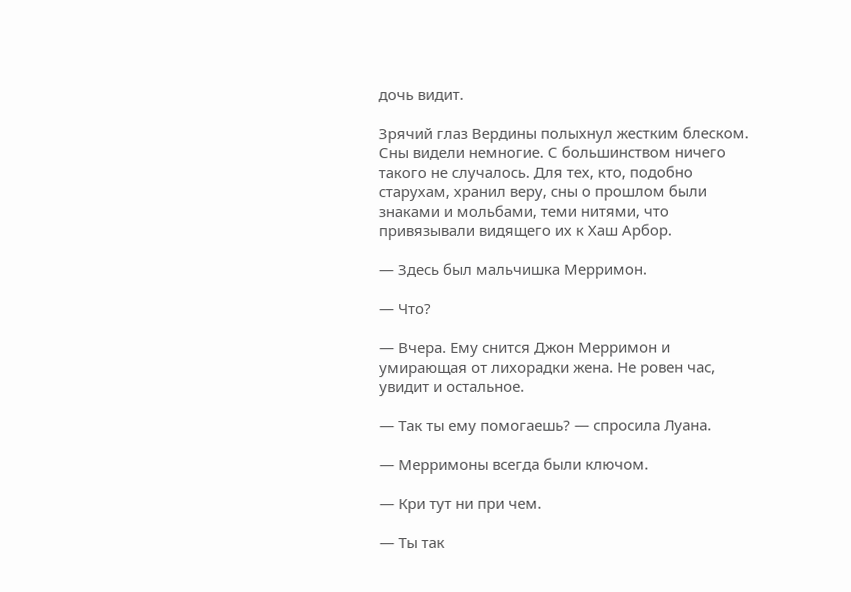дочь видит.

Зрячий глаз Вердины полыхнул жестким блеском. Сны видели немногие. С большинством ничего такого не случалось. Для тех, кто, подобно старухам, хранил веру, сны о прошлом были знаками и мольбами, теми нитями, что привязывали видящего их к Хаш Арбор.

— Здесь был мальчишка Мерримон.

— Что?

— Вчера. Ему снится Джон Мерримон и умирающая от лихорадки жена. Не ровен час, увидит и остальное.

— Так ты ему помогаешь? — спросила Луана.

— Мерримоны всегда были ключом.

— Кри тут ни при чем.

— Ты так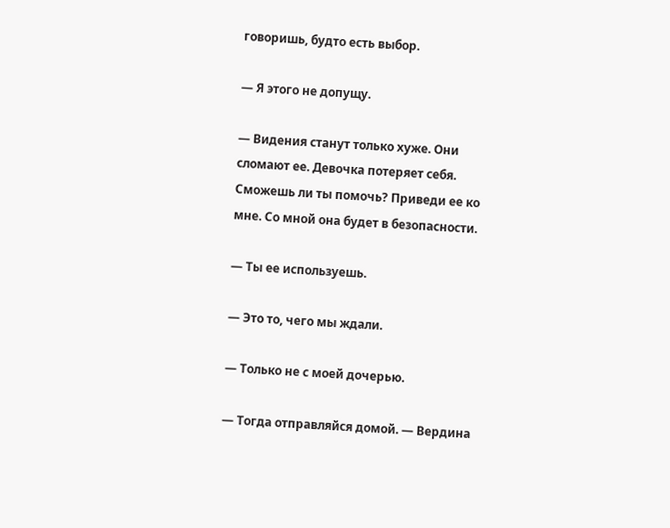говоришь, будто есть выбор.

— Я этого не допущу.

— Видения станут только хуже. Они сломают ее. Девочка потеряет себя. Сможешь ли ты помочь? Приведи ее ко мне. Со мной она будет в безопасности.

— Ты ее используешь.

— Это то, чего мы ждали.

— Только не с моей дочерью.

— Тогда отправляйся домой. — Вердина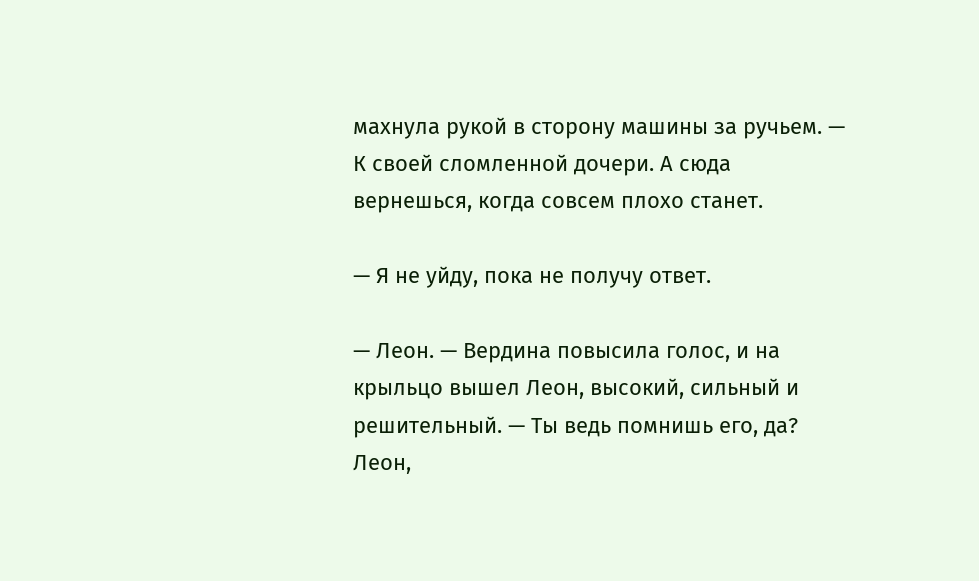махнула рукой в сторону машины за ручьем. — К своей сломленной дочери. А сюда вернешься, когда совсем плохо станет.

— Я не уйду, пока не получу ответ.

— Леон. — Вердина повысила голос, и на крыльцо вышел Леон, высокий, сильный и решительный. — Ты ведь помнишь его, да? Леон,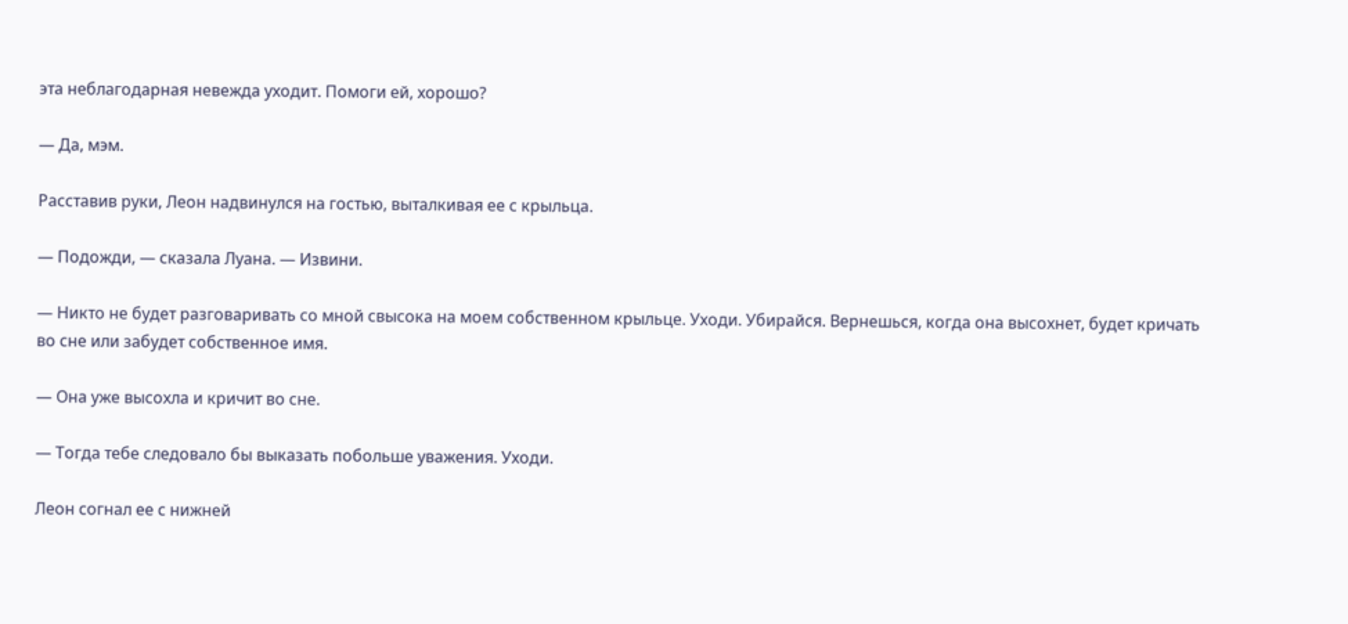эта неблагодарная невежда уходит. Помоги ей, хорошо?

— Да, мэм.

Расставив руки, Леон надвинулся на гостью, выталкивая ее с крыльца.

— Подожди, — сказала Луана. — Извини.

— Никто не будет разговаривать со мной свысока на моем собственном крыльце. Уходи. Убирайся. Вернешься, когда она высохнет, будет кричать во сне или забудет собственное имя.

— Она уже высохла и кричит во сне.

— Тогда тебе следовало бы выказать побольше уважения. Уходи.

Леон согнал ее с нижней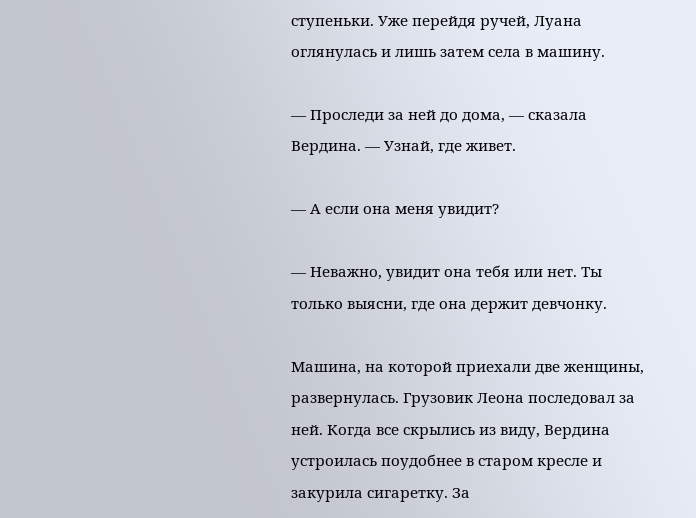ступеньки. Уже перейдя ручей, Луана оглянулась и лишь затем села в машину.

— Проследи за ней до дома, — сказала Вердина. — Узнай, где живет.

— А если она меня увидит?

— Неважно, увидит она тебя или нет. Ты только выясни, где она держит девчонку.

Машина, на которой приехали две женщины, развернулась. Грузовик Леона последовал за ней. Когда все скрылись из виду, Вердина устроилась поудобнее в старом кресле и закурила сигаретку. За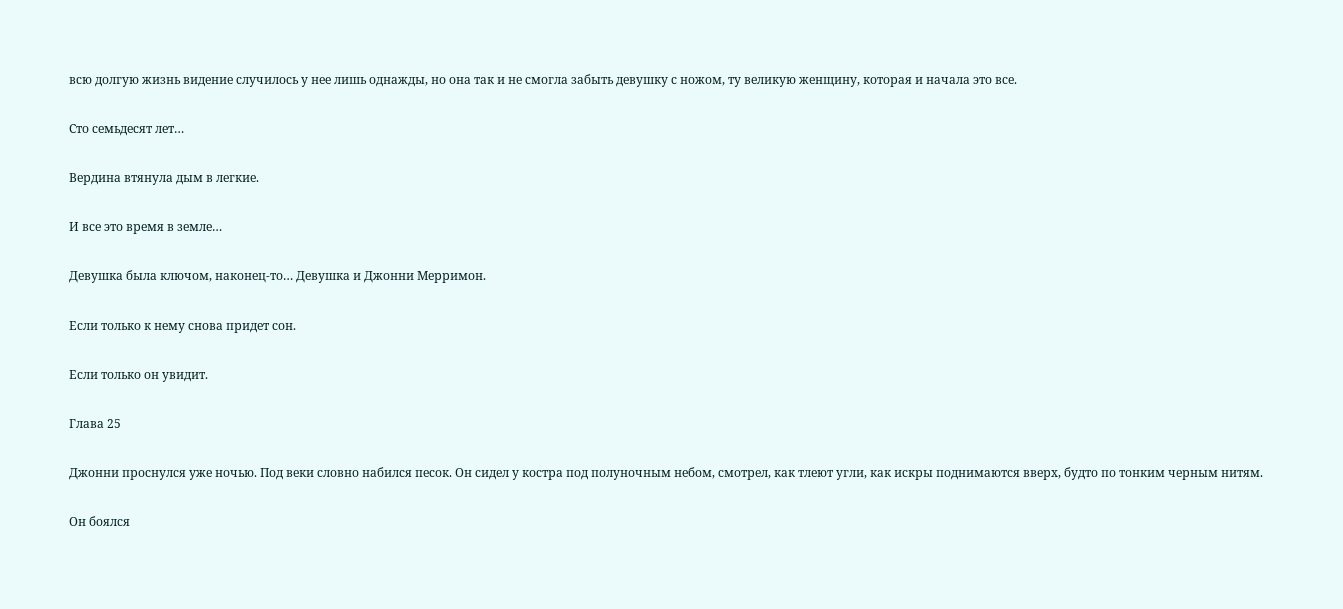всю долгую жизнь видение случилось у нее лишь однажды, но она так и не смогла забыть девушку с ножом, ту великую женщину, которая и начала это все.

Сто семьдесят лет…

Вердина втянула дым в легкие.

И все это время в земле…

Девушка была ключом, наконец-то… Девушка и Джонни Мерримон.

Если только к нему снова придет сон.

Если только он увидит.

Глава 25

Джонни проснулся уже ночью. Под веки словно набился песок. Он сидел у костра под полуночным небом, смотрел, как тлеют угли, как искры поднимаются вверх, будто по тонким черным нитям.

Он боялся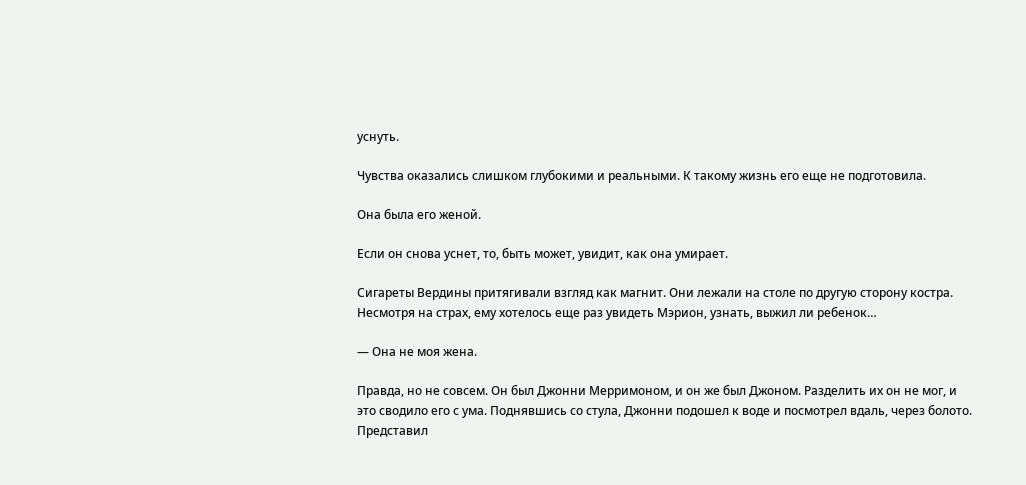уснуть.

Чувства оказались слишком глубокими и реальными. К такому жизнь его еще не подготовила.

Она была его женой.

Если он снова уснет, то, быть может, увидит, как она умирает.

Сигареты Вердины притягивали взгляд как магнит. Они лежали на столе по другую сторону костра. Несмотря на страх, ему хотелось еще раз увидеть Мэрион, узнать, выжил ли ребенок…

— Она не моя жена.

Правда, но не совсем. Он был Джонни Мерримоном, и он же был Джоном. Разделить их он не мог, и это сводило его с ума. Поднявшись со стула, Джонни подошел к воде и посмотрел вдаль, через болото. Представил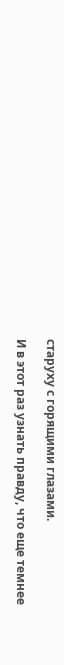старуху с горящими глазами.

И в этот раз узнать правду, что еще темнее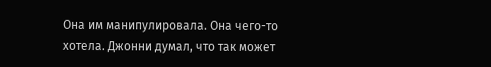Она им манипулировала. Она чего-то хотела. Джонни думал, что так может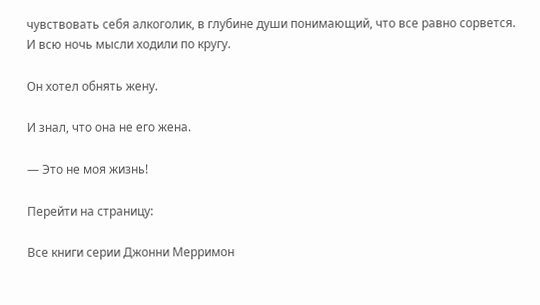чувствовать себя алкоголик, в глубине души понимающий, что все равно сорвется. И всю ночь мысли ходили по кругу.

Он хотел обнять жену.

И знал, что она не его жена.

— Это не моя жизнь!

Перейти на страницу:

Все книги серии Джонни Мерримон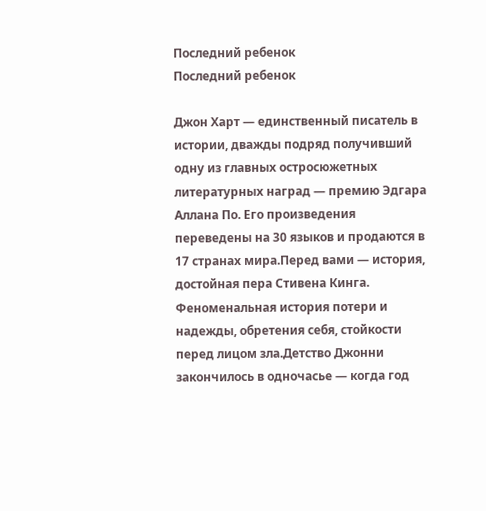Последний ребенок
Последний ребенок

Джон Харт — единственный писатель в истории, дважды подряд получивший одну из главных остросюжетных литературных наград — премию Эдгара Аллана По. Его произведения переведены на 30 языков и продаются в 17 странах мира.Перед вами — история, достойная пера Стивена Кинга. Феноменальная история потери и надежды, обретения себя, стойкости перед лицом зла.Детство Джонни закончилось в одночасье — когда год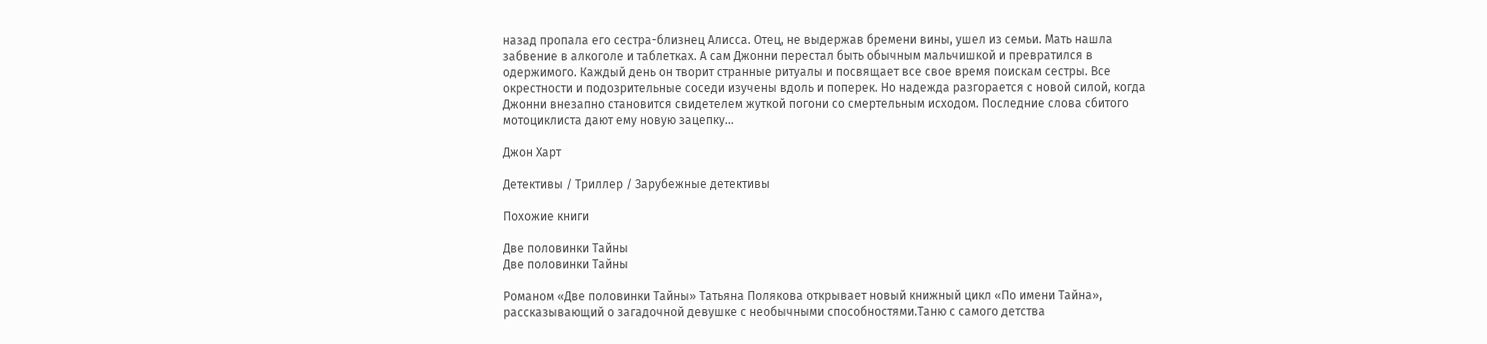назад пропала его сестра-близнец Алисса. Отец, не выдержав бремени вины, ушел из семьи. Мать нашла забвение в алкоголе и таблетках. А сам Джонни перестал быть обычным мальчишкой и превратился в одержимого. Каждый день он творит странные ритуалы и посвящает все свое время поискам сестры. Все окрестности и подозрительные соседи изучены вдоль и поперек. Но надежда разгорается с новой силой, когда Джонни внезапно становится свидетелем жуткой погони со смертельным исходом. Последние слова сбитого мотоциклиста дают ему новую зацепку…

Джон Харт

Детективы / Триллер / Зарубежные детективы

Похожие книги

Две половинки Тайны
Две половинки Тайны

Романом «Две половинки Тайны» Татьяна Полякова открывает новый книжный цикл «По имени Тайна», рассказывающий о загадочной девушке с необычными способностями.Таню с самого детства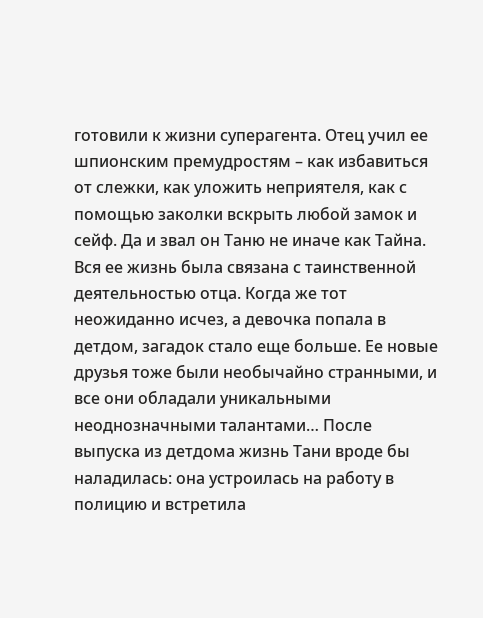готовили к жизни суперагента. Отец учил ее шпионским премудростям – как избавиться от слежки, как уложить неприятеля, как с помощью заколки вскрыть любой замок и сейф. Да и звал он Таню не иначе как Тайна. Вся ее жизнь была связана с таинственной деятельностью отца. Когда же тот неожиданно исчез, а девочка попала в детдом, загадок стало еще больше. Ее новые друзья тоже были необычайно странными, и все они обладали уникальными неоднозначными талантами… После выпуска из детдома жизнь Тани вроде бы наладилась: она устроилась на работу в полицию и встретила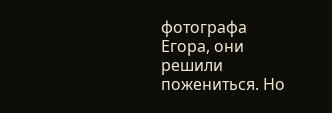фотографа Егора, они решили пожениться. Но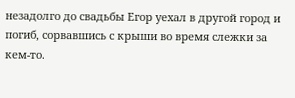незадолго до свадьбы Егор уехал в другой город и погиб, сорвавшись с крыши во время слежки за кем-то.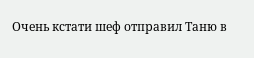Очень кстати шеф отправил Таню в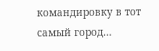командировку в тот самый город…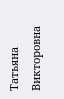Татьяна Викторовна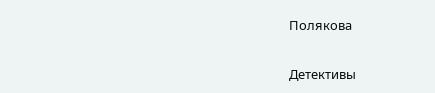Полякова

Детективы